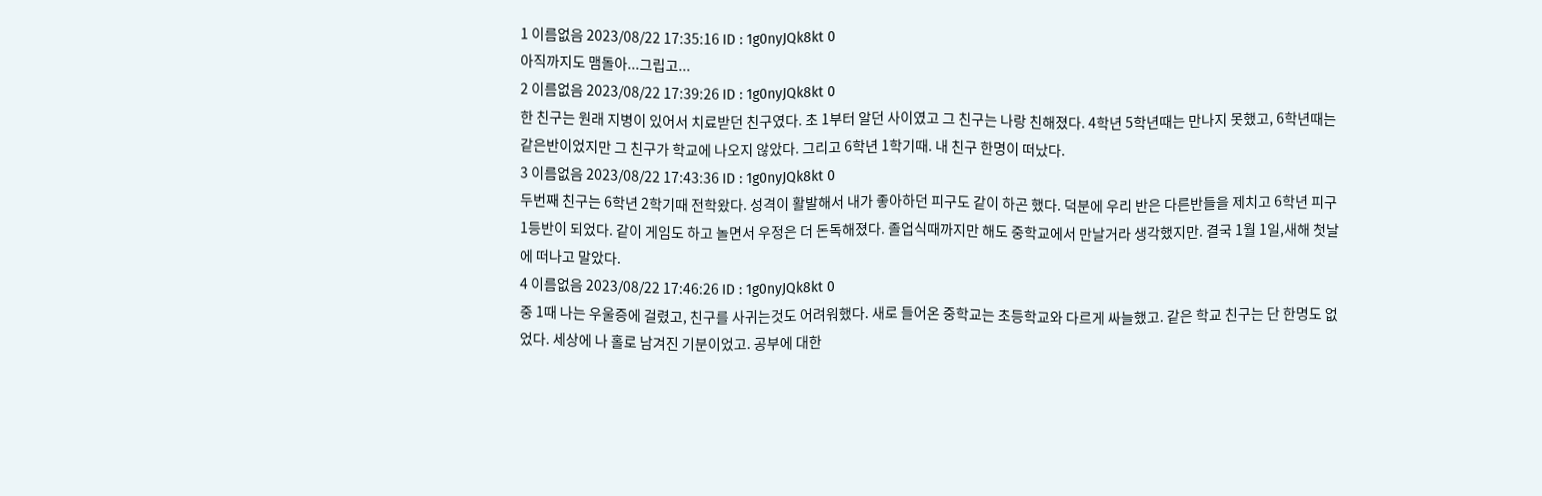1 이름없음 2023/08/22 17:35:16 ID : 1g0nyJQk8kt 0
아직까지도 맴돌아...그립고...
2 이름없음 2023/08/22 17:39:26 ID : 1g0nyJQk8kt 0
한 친구는 원래 지병이 있어서 치료받던 친구였다. 초 1부터 알던 사이였고 그 친구는 나랑 친해졌다. 4학년 5학년때는 만나지 못했고, 6학년때는 같은반이었지만 그 친구가 학교에 나오지 않았다. 그리고 6학년 1학기때. 내 친구 한명이 떠났다.
3 이름없음 2023/08/22 17:43:36 ID : 1g0nyJQk8kt 0
두번째 친구는 6학년 2학기때 전학왔다. 성격이 활발해서 내가 좋아하던 피구도 같이 하곤 했다. 덕분에 우리 반은 다른반들을 제치고 6학년 피구 1등반이 되었다. 같이 게임도 하고 놀면서 우정은 더 돈독해졌다. 졸업식때까지만 해도 중학교에서 만날거라 생각했지만. 결국 1월 1일,새해 첫날에 떠나고 말았다.
4 이름없음 2023/08/22 17:46:26 ID : 1g0nyJQk8kt 0
중 1때 나는 우울증에 걸렸고, 친구를 사귀는것도 어려워했다. 새로 들어온 중학교는 초등학교와 다르게 싸늘했고. 같은 학교 친구는 단 한명도 없었다. 세상에 나 홀로 남겨진 기분이었고. 공부에 대한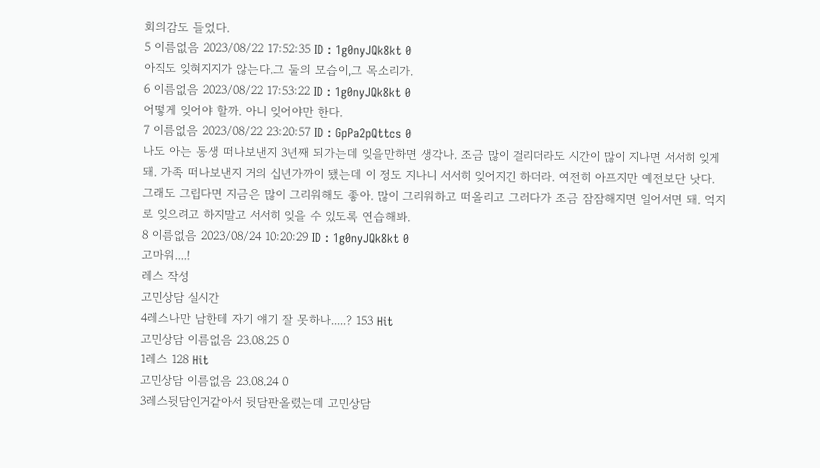회의감도 들었다.
5 이름없음 2023/08/22 17:52:35 ID : 1g0nyJQk8kt 0
아직도 잊혀지지가 않는다.그 둘의 모습이,그 목소리가.
6 이름없음 2023/08/22 17:53:22 ID : 1g0nyJQk8kt 0
어떻게 잊어야 할까. 아니 잊어야만 한다.
7 이름없음 2023/08/22 23:20:57 ID : GpPa2pQttcs 0
나도 아는 동생 떠나보낸지 3년째 되가는데 잊을만하면 생각나. 조금 많이 걸리더라도 시간이 많이 지나면 서서히 잊게 돼. 가족 떠나보낸지 거의 십년가까이 됐는데 이 정도 지나니 서서히 잊어지긴 하더라. 여전히 아프지만 예전보단 낫다. 그래도 그립다면 지금은 많이 그리워해도 좋아. 많이 그리워하고 떠올리고 그러다가 조금 잠잠해지면 일어서면 돼. 억지로 잊으려고 하지말고 서서히 잊을 수 있도록 연습해봐.
8 이름없음 2023/08/24 10:20:29 ID : 1g0nyJQk8kt 0
고마워....!
레스 작성
고민상담 실시간
4레스나만 남한테 자기 얘기 잘 못하나.....? 153 Hit
고민상담 이름없음 23.08.25 0
1레스 128 Hit
고민상담 이름없음 23.08.24 0
3레스뒷담인거같아서 뒷담판올렸는데 고민상담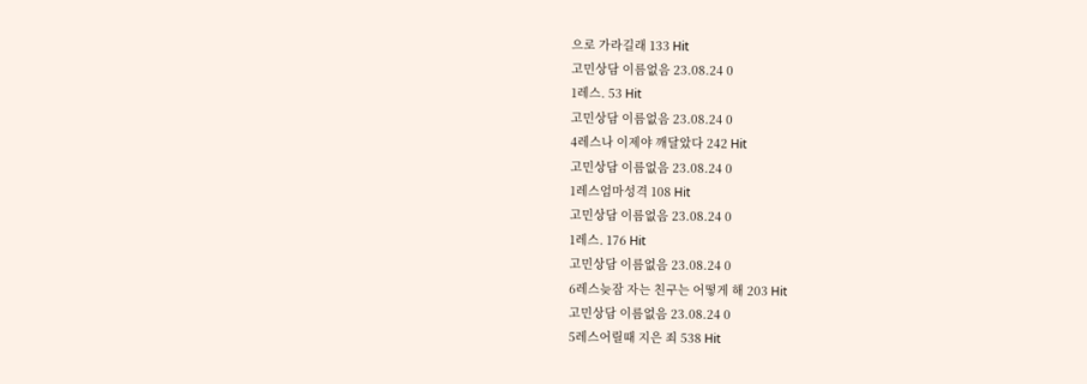으로 가라길래 133 Hit
고민상담 이름없음 23.08.24 0
1레스. 53 Hit
고민상담 이름없음 23.08.24 0
4레스나 이제야 깨달았다 242 Hit
고민상담 이름없음 23.08.24 0
1레스엄마성격 108 Hit
고민상담 이름없음 23.08.24 0
1레스. 176 Hit
고민상담 이름없음 23.08.24 0
6레스늦잠 자는 친구는 어떻게 해 203 Hit
고민상담 이름없음 23.08.24 0
5레스어릴때 지은 죄 538 Hit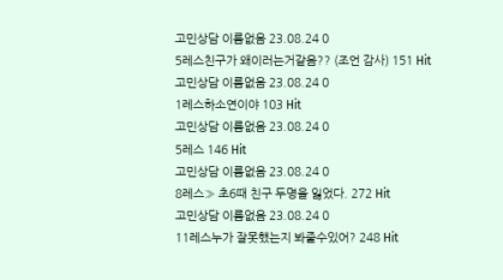고민상담 이름없음 23.08.24 0
5레스친구가 왜이러는거같음?? (조언 감사) 151 Hit
고민상담 이름없음 23.08.24 0
1레스하소연이야 103 Hit
고민상담 이름없음 23.08.24 0
5레스 146 Hit
고민상담 이름없음 23.08.24 0
8레스» 초6때 친구 두명을 잃었다. 272 Hit
고민상담 이름없음 23.08.24 0
11레스누가 잘못했는지 봐줄수있어? 248 Hit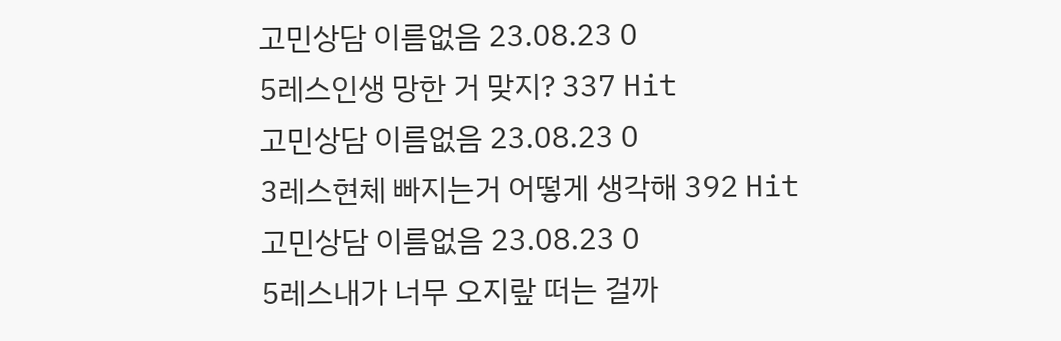고민상담 이름없음 23.08.23 0
5레스인생 망한 거 맞지? 337 Hit
고민상담 이름없음 23.08.23 0
3레스현체 빠지는거 어떻게 생각해 392 Hit
고민상담 이름없음 23.08.23 0
5레스내가 너무 오지랖 떠는 걸까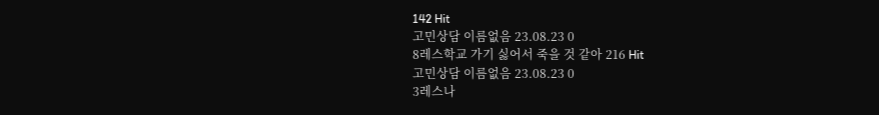142 Hit
고민상담 이름없음 23.08.23 0
8레스학교 가기 싫어서 죽을 것 같아 216 Hit
고민상담 이름없음 23.08.23 0
3레스나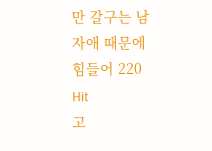만 갈구는 남자애 때문에 힘들어 220 Hit
고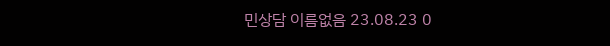민상담 이름없음 23.08.23 0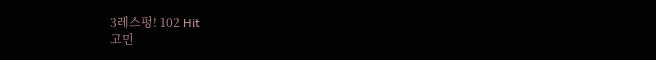3레스펑! 102 Hit
고민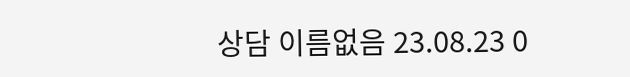상담 이름없음 23.08.23 0